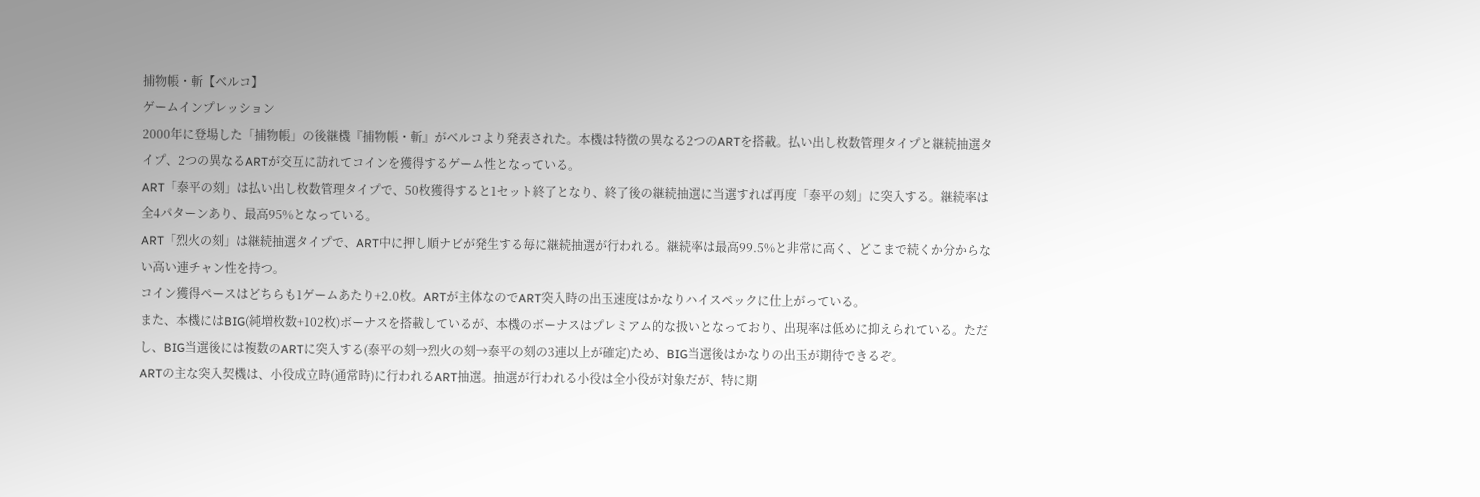捕物帳・斬【ベルコ】
ゲームインプレッション
2000年に登場した「捕物帳」の後継機『捕物帳・斬』がベルコより発表された。本機は特徴の異なる2つのARTを搭載。払い出し枚数管理タイプと継続抽選タイプ、2つの異なるARTが交互に訪れてコインを獲得するゲーム性となっている。
ART「泰平の刻」は払い出し枚数管理タイプで、50枚獲得すると1セット終了となり、終了後の継続抽選に当選すれば再度「泰平の刻」に突入する。継続率は全4パターンあり、最高95%となっている。
ART「烈火の刻」は継続抽選タイプで、ART中に押し順ナビが発生する毎に継続抽選が行われる。継続率は最高99.5%と非常に高く、どこまで続くか分からない高い連チャン性を持つ。
コイン獲得ペースはどちらも1ゲームあたり+2.0枚。ARTが主体なのでART突入時の出玉速度はかなりハイスペックに仕上がっている。
また、本機にはBIG(純増枚数+102枚)ボーナスを搭載しているが、本機のボーナスはプレミアム的な扱いとなっており、出現率は低めに抑えられている。ただし、BIG当選後には複数のARTに突入する(泰平の刻→烈火の刻→泰平の刻の3連以上が確定)ため、BIG当選後はかなりの出玉が期待できるぞ。
ARTの主な突入契機は、小役成立時(通常時)に行われるART抽選。抽選が行われる小役は全小役が対象だが、特に期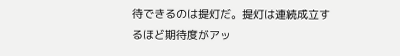待できるのは提灯だ。提灯は連続成立するほど期待度がアッ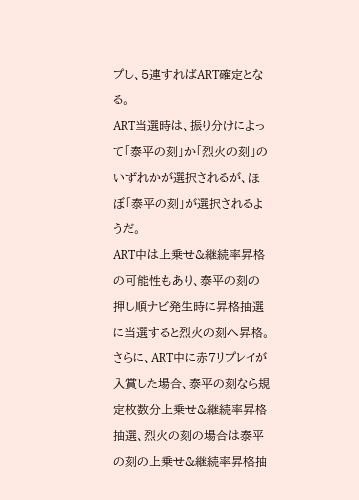プし、5連すればART確定となる。
ART当選時は、振り分けによって「泰平の刻」か「烈火の刻」のいずれかが選択されるが、ほぼ「泰平の刻」が選択されるようだ。
ART中は上乗せ&継続率昇格の可能性もあり、泰平の刻の押し順ナビ発生時に昇格抽選に当選すると烈火の刻へ昇格。さらに、ART中に赤7リプレイが入賞した場合、泰平の刻なら規定枚数分上乗せ&継続率昇格抽選、烈火の刻の場合は泰平の刻の上乗せ&継続率昇格抽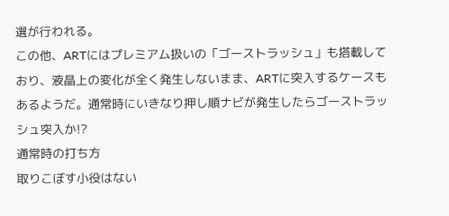選が行われる。
この他、ARTにはプレミアム扱いの「ゴーストラッシュ」も搭載しており、液晶上の変化が全く発生しないまま、ARTに突入するケースもあるようだ。通常時にいきなり押し順ナビが発生したらゴーストラッシュ突入か!?
通常時の打ち方
取りこぼす小役はない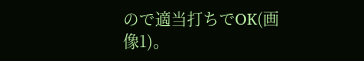ので適当打ちでOK(画像1)。